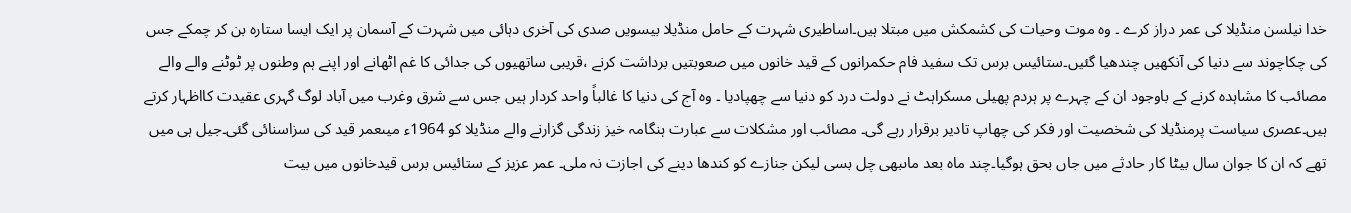خدا نیلسن منڈیلا کی عمر دراز کرے ۔ وہ موت وحیات کی کشمکش میں مبتلا ہیں۔اساطیری شہرت کے حامل منڈیلا بیسویں صدی کی آخری دہائی میں شہرت کے آسمان پر ایک ایسا ستارہ بن کر چمکے جس کی چکاچوند سے دنیا کی آنکھیں چندھیا گئیں۔ستائیس برس تک سفید فام حکمرانوں کے قید خانوں میں صعوبتیں برداشت کرنے ،قریبی ساتھیوں کی جدائی کا غم اٹھانے اور اپنے ہم وطنوں پر ٹوٹنے والے والے مصائب کا مشاہدہ کرنے کے باوجود ان کے چہرے پر ہردم پھیلی مسکراہٹ نے دولت درد کو دنیا سے چھپادیا ۔ وہ آج کی دنیا کا غالباً واحد کردار ہیں جس سے شرق وغرب میں آباد لوگ گہری عقیدت کااظہار کرتے ہیں۔عصری سیاست پرمنڈیلا کی شخصیت اور فکر کی چھاپ تادیر برقرار رہے گی۔ مصائب اور مشکلات سے عبارت ہنگامہ خیز زندگی گزارنے والے منڈیلا کو 1964ء میںعمر قید کی سزاسنائی گئی۔جیل ہی میں تھے کہ ان کا جوان سال بیٹا کار حادثے میں جاں بحق ہوگیا۔چند ماہ بعد ماںبھی چل بسی لیکن جنازے کو کندھا دینے کی اجازت نہ ملی۔ عمر عزیز کے ستائیس برس قیدخانوں میں بیت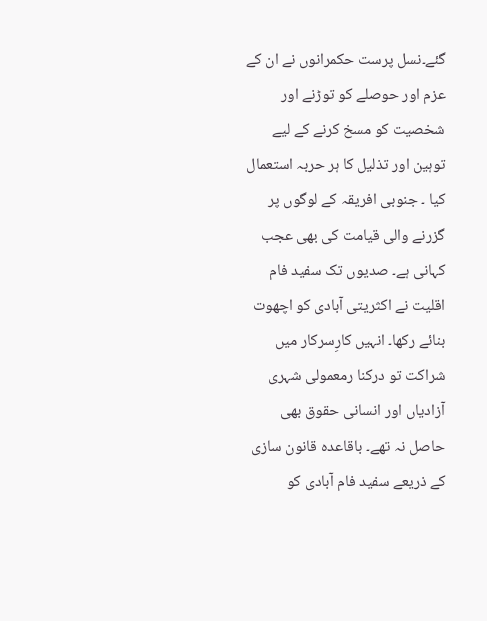گئے۔نسل پرست حکمرانوں نے ان کے عزم اور حوصلے کو توڑنے اور شخصیت کو مسخ کرنے کے لیے توہین اور تذلیل کا ہر حربہ استعمال کیا ۔ جنوبی افریقہ کے لوگوں پر گزرنے والی قیامت کی بھی عجب کہانی ہے۔ صدیوں تک سفید فام اقلیت نے اکثریتی آبادی کو اچھوت بنائے رکھا۔ انہیں کارِسرکار میں شراکت تو درکنا رمعمولی شہری آزادیاں اور انسانی حقوق بھی حاصل نہ تھے۔ باقاعدہ قانون سازی کے ذریعے سفید فام آبادی کو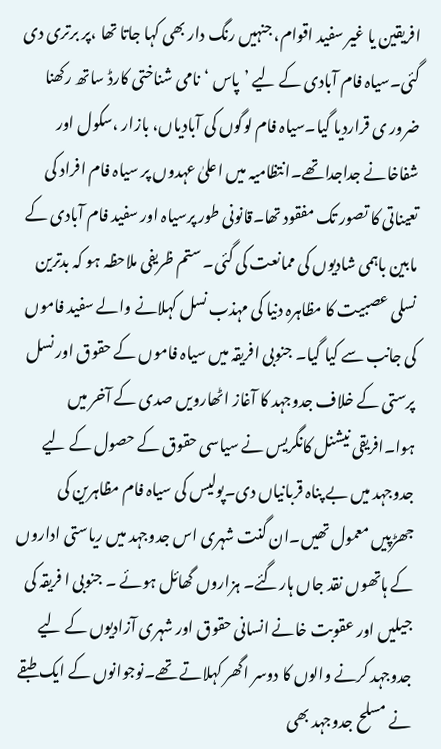افریقین یا غیر سفید اقوام، جنہیں رنگ دار بھی کہا جاتا تھا ،پر برتری دی گئی۔سیاہ فام آبادی کے لیے ’پاس ‘نامی شناختی کارڈ ساتھ رکھنا ضرور ی قراردیا گیا۔سیاہ فام لوگوں کی آبادیاں، بازار ،سکول اور شفاخانے جداجداتھے۔انتظامیہ میں اعلیٰ عہدوں پر سیاہ فام افراد کی تعیناتی کا تصور تک مفقود تھا۔قانونی طور پرسیاہ اور سفید فام آبادی کے مابین باہمی شادیوں کی ممانعت کی گئی۔ ستم ظریفی ملاحظہ ہو کہ بدترین نسلی عصبیت کا مظاہرہ دنیا کی مہذب نسل کہلانے والے سفید فاموں کی جانب سے کیا گیا۔ جنوبی افریقہ میں سیاہ فاموں کے حقوق اور نسل پرستی کے خلاف جدوجہد کا آغاز اٹھارویں صدی کے آخر میں ہوا۔افریقی نیشنل کانگریس نے سیاسی حقوق کے حصول کے لیے جدوجہد میں بے پناہ قربانیاں دی۔پولیس کی سیاہ فام مظاہرین کی جھڑپیں معمول تھیں۔ان گنت شہری اس جدوجہد میں ریاستی اداروں کے ہاتھوں نقد جاں ہارگئے۔ ہزاروں گھائل ہوئے ۔ جنوبی ا فریقہ کی جیلیں اور عقوبت خانے انسانی حقوق اور شہری آزادیوں کے لیے جدوجہد کرنے والوں کا دوسر اگھر کہلاتے تھے۔نوجوانوں کے ایک طبقے نے مسلح جدوجہد بھی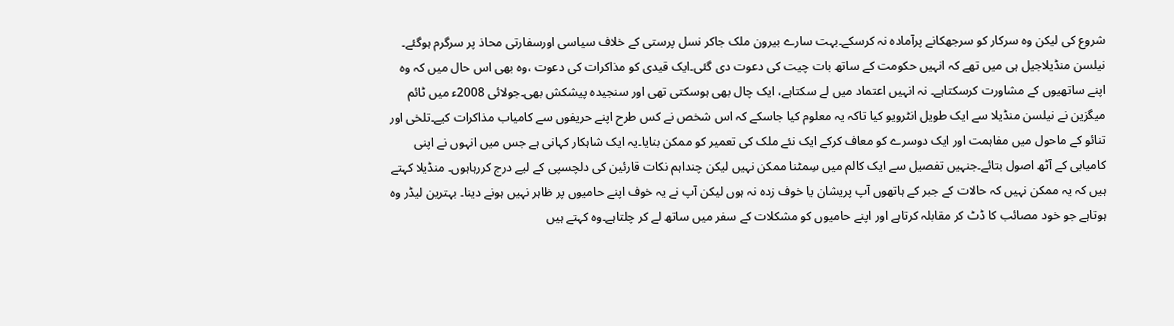شروع کی لیکن وہ سرکار کو سرجھکانے پرآمادہ نہ کرسکے۔بہت سارے بیرون ملک جاکر نسل پرستی کے خلاف سیاسی اورسفارتی محاذ پر سرگرم ہوگئے۔ نیلسن منڈیلاجیل ہی میں تھے کہ انہیں حکومت کے ساتھ بات چیت کی دعوت دی گئی۔ایک قیدی کو مذاکرات کی دعوت ،وہ بھی اس حال میں کہ وہ اپنے ساتھیوں کے مشاورت کرسکتاہے۔ نہ انہیں اعتماد میں لے سکتاہے، ایک چال بھی ہوسکتی تھی اور سنجیدہ پیشکش بھی۔جولائی 2008ء میں ٹائم میگزین نے نیلسن منڈیلا سے ایک طویل انٹرویو کیا تاکہ یہ معلوم کیا جاسکے کہ اس شخص نے کس طرح اپنے حریفوں سے کامیاب مذاکرات کیے۔تلخی اور تنائو کے ماحول میں مفاہمت اور ایک دوسرے کو معاف کرکے ایک نئے ملک کی تعمیر کو ممکن بنایا۔یہ ایک شاہکار کہانی ہے جس میں انہوں نے اپنی کامیابی کے آٹھ اصول بتائے۔جنہیں تفصیل سے ایک کالم میں سِمٹنا ممکن نہیں لیکن چنداہم نکات قارئین کی دلچسپی کے لیے درج کررہاہوں۔ منڈیلا کہتے ہیں کہ یہ ممکن نہیں کہ حالات کے جبر کے ہاتھوں آپ پریشان یا خوف زدہ نہ ہوں لیکن آپ نے یہ خوف اپنے حامیوں پر ظاہر نہیں ہونے دینا۔ بہترین لیڈر وہ ہوتاہے جو خود مصائب کا ڈٹ کر مقابلہ کرتاہے اور اپنے حامیوں کو مشکلات کے سفر میں ساتھ لے کر چلتاہے۔وہ کہتے ہیں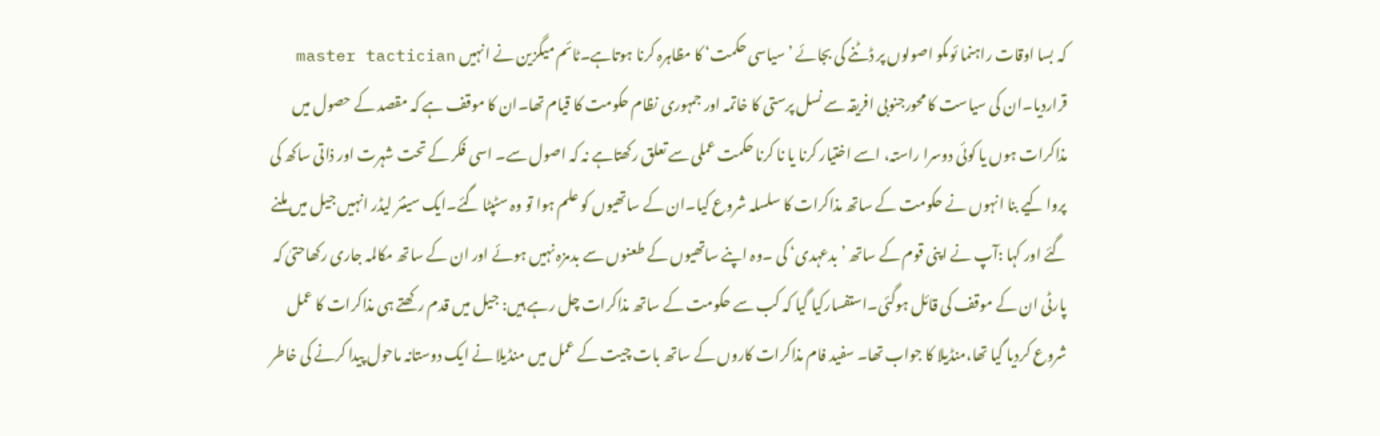کہ بسا اوقات راہنما ئوںکو اصولوں پر ڈٹنے کی بجائے ’ سیاسی حکمت‘ کا مظاہرہ کرنا ہوتاہے۔ٹائم میگزین نے انہیں master tactician قراردیا۔ان کی سیاست کا محورجنوبی افریقہ سے نسل پرستی کا خاتمہ اور جمہوری نظام حکومت کا قیام تھا۔ان کا موقف ہے کہ مقصد کے حصول میں مذاکرات ہوں یا کوئی دوسرا راستہ، اسے اختیار کرنا یا نا کرنا حکمت عملی سے تعلق رکھتاہے نہ کہ اصول سے۔ اسی فکر کے تحت شہرت اور ذاتی ساکھ کی پروا کیے بنا انہوں نے حکومت کے ساتھ مذاکرات کا سلسلہ شروع کیا۔ان کے ساتھیوں کو علم ہوا تو وہ سٹپٹا گئے۔ایک سینئر لیڈر انہیں جیل میں ملنے گئے اور کہا :آپ نے اپنی قوم کے ساتھ ’بدعہدی‘ کی ۔وہ اپنے ساتھیوں کے طعنوں سے بدمزہ نہیں ہوئے اور ان کے ساتھ مکالمہ جاری رکھاحتیٰ کہ پارٹی ان کے موقف کی قائل ہوگئی۔استفسارکیا گیا کہ کب سے حکومت کے ساتھ مذاکرات چل رہے ہیں: جیل میں قدم رکھتے ہی مذاکرات کا عمل شروع کردیا گیا تھا،منڈیلا کا جواب تھا۔ سفید فام مذاکرات کاروں کے ساتھ بات چیت کے عمل میں منڈیلا نے ایک دوستانہ ماحول پیدا کرنے کی خاطر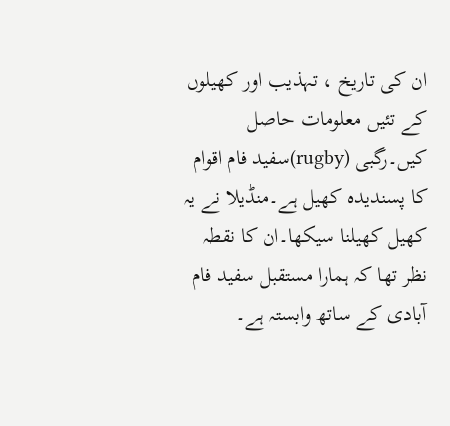ان کی تاریخ ، تہذیب اور کھیلوں کے تئیں معلومات حاصل کیں۔رگبی (rugby)سفید فام اقوام کا پسندیدہ کھیل ہے۔منڈیلا نے یہ کھیل کھیلنا سیکھا۔ان کا نقطہ نظر تھا کہ ہمارا مستقبل سفید فام آبادی کے ساتھ وابستہ ہے۔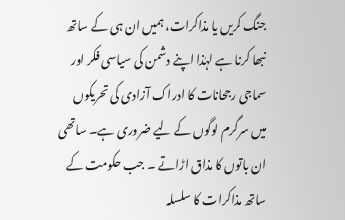جنگ کریں یا مذاکرات، ہمیں ان ہی کے ساتھ نبھا کرنا ہے لہٰذا اپنے دشمن کی سیاسی فکر اور سماجی رجحانات کا ادراک آزادی کی تحریکوں میں سرگرم لوگوں کے لیے ضروری ہے۔ ساتھی ان باتوں کا مذاق اڑاتے ۔ جب حکومت کے ساتھ مذاکرات کا سلسلہ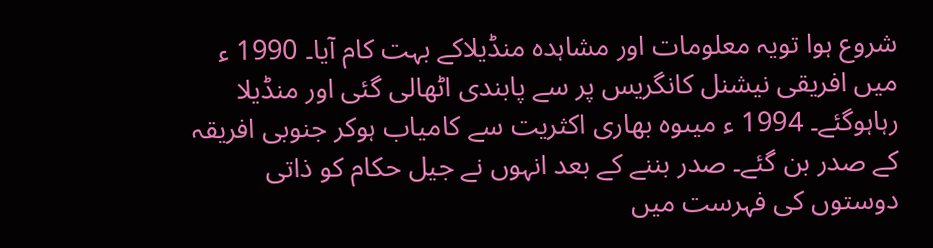شروع ہوا تویہ معلومات اور مشاہدہ منڈیلاکے بہت کام آیا۔ 1990 ء میں افریقی نیشنل کانگریس پر سے پابندی اٹھالی گئی اور منڈیلا رہاہوگئے۔ 1994 ء میںوہ بھاری اکثریت سے کامیاب ہوکر جنوبی افریقہ کے صدر بن گئے۔ صدر بننے کے بعد انہوں نے جیل حکام کو ذاتی دوستوں کی فہرست میں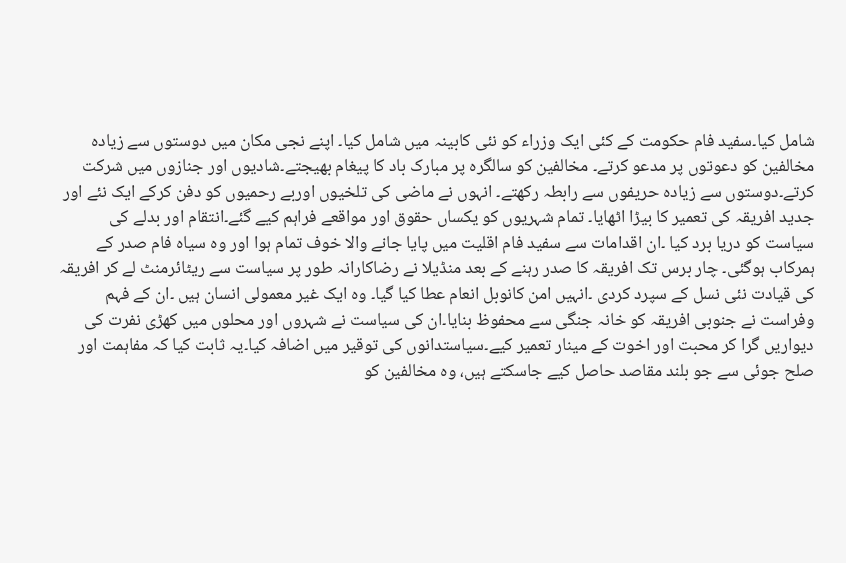شامل کیا۔سفید فام حکومت کے کئی ایک وزراء کو نئی کابینہ میں شامل کیا۔ اپنے نجی مکان میں دوستوں سے زیادہ مخالفین کو دعوتوں پر مدعو کرتے۔ مخالفین کو سالگرہ پر مبارک باد کا پیغام بھیجتے۔شادیوں اور جنازوں میں شرکت کرتے۔دوستوں سے زیادہ حریفوں سے رابطہ رکھتے۔ انہوں نے ماضی کی تلخیوں اوربے رحمیوں کو دفن کرکے ایک نئے اور جدید افریقہ کی تعمیر کا بیڑا اٹھایا۔ تمام شہریوں کو یکساں حقوق اور مواقعے فراہم کیے گئے۔انتقام اور بدلے کی سیاست کو دریا برد کیا ۔ان اقدامات سے سفید فام اقلیت میں پایا جانے والا خوف تمام ہوا اور وہ سیاہ فام صدر کے ہمرکاب ہوگئی۔ چار برس تک افریقہ کا صدر رہنے کے بعد منڈیلا نے رضاکارانہ طور پر سیاست سے ریٹائرمنٹ لے کر افریقہ کی قیادت نئی نسل کے سپرد کردی ۔انہیں امن کانوبل انعام عطا کیا گیا۔ وہ ایک غیر معمولی انسان ہیں ۔ان کے فہم وفراست نے جنوبی افریقہ کو خانہ جنگی سے محفوظ بنایا۔ان کی سیاست نے شہروں اور محلوں میں کھڑی نفرت کی دیواریں گرا کر محبت اور اخوت کے مینار تعمیر کیے۔سیاستدانوں کی توقیر میں اضافہ کیا۔یہ ثابت کیا کہ مفاہمت اور صلح جوئی سے جو بلند مقاصد حاصل کیے جاسکتے ہیں، وہ مخالفین کو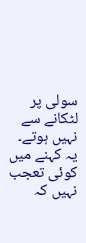سولی پر لٹکانے سے نہیں ہوتے۔ یہ کہنے میں کوئی تعجب نہیں کہ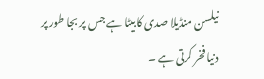نیلسن منڈیلا صدی کابیٹا ہے جس پر بجا طور پر دنیا فخر کرتی ہے ۔